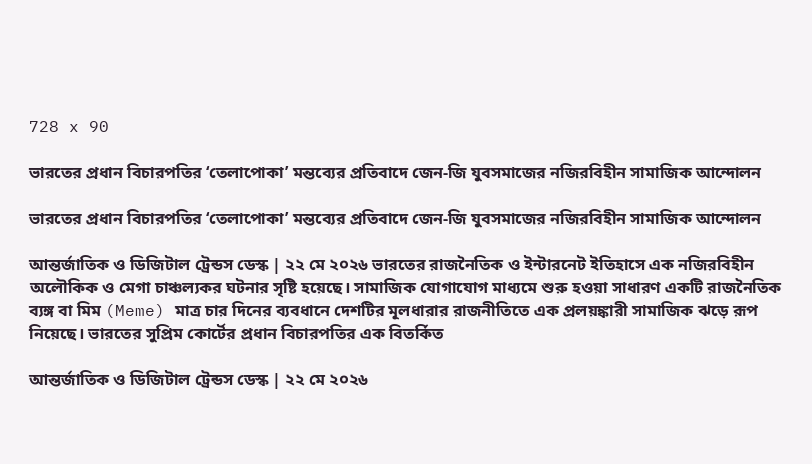728 x 90

ভারতের প্রধান বিচারপতির ‘তেলাপোকা’ মন্তব্যের প্রতিবাদে জেন-জি যুবসমাজের নজিরবিহীন সামাজিক আন্দোলন

ভারতের প্রধান বিচারপতির ‘তেলাপোকা’ মন্তব্যের প্রতিবাদে জেন-জি যুবসমাজের নজিরবিহীন সামাজিক আন্দোলন

আন্তর্জাতিক ও ডিজিটাল ট্রেন্ডস ডেস্ক | ২২ মে ২০২৬ ভারতের রাজনৈতিক ও ইন্টারনেট ইতিহাসে এক নজিরবিহীন অলৌকিক ও মেগা চাঞ্চল্যকর ঘটনার সৃষ্টি হয়েছে। সামাজিক যোগাযোগ মাধ্যমে শুরু হওয়া সাধারণ একটি রাজনৈতিক ব্যঙ্গ বা মিম (Meme) মাত্র চার দিনের ব্যবধানে দেশটির মূলধারার রাজনীতিতে এক প্রলয়ঙ্কারী সামাজিক ঝড়ে রূপ নিয়েছে। ভারতের সুপ্রিম কোর্টের প্রধান বিচারপতির এক বিতর্কিত

আন্তর্জাতিক ও ডিজিটাল ট্রেন্ডস ডেস্ক | ২২ মে ২০২৬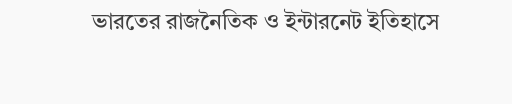ভারতের রাজনৈতিক ও ইন্টারনেট ইতিহাসে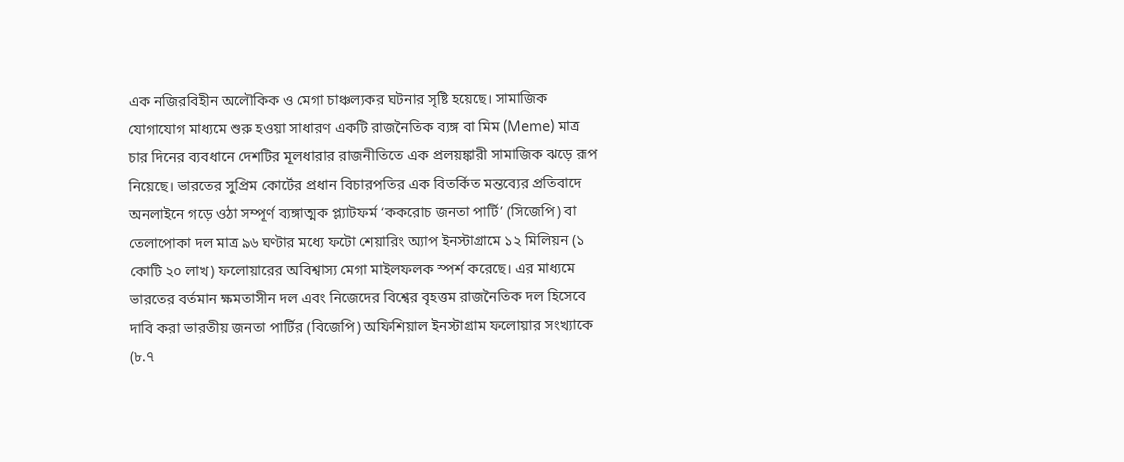এক নজিরবিহীন অলৌকিক ও মেগা চাঞ্চল্যকর ঘটনার সৃষ্টি হয়েছে। সামাজিক যোগাযোগ মাধ্যমে শুরু হওয়া সাধারণ একটি রাজনৈতিক ব্যঙ্গ বা মিম (Meme) মাত্র চার দিনের ব্যবধানে দেশটির মূলধারার রাজনীতিতে এক প্রলয়ঙ্কারী সামাজিক ঝড়ে রূপ নিয়েছে। ভারতের সুপ্রিম কোর্টের প্রধান বিচারপতির এক বিতর্কিত মন্তব্যের প্রতিবাদে অনলাইনে গড়ে ওঠা সম্পূর্ণ ব্যঙ্গাত্মক প্ল্যাটফর্ম ‘ককরোচ জনতা পার্টি’ (সিজেপি) বা তেলাপোকা দল মাত্র ৯৬ ঘণ্টার মধ্যে ফটো শেয়ারিং অ্যাপ ইনস্টাগ্রামে ১২ মিলিয়ন (১ কোটি ২০ লাখ) ফলোয়ারের অবিশ্বাস্য মেগা মাইলফলক স্পর্শ করেছে। এর মাধ্যমে ভারতের বর্তমান ক্ষমতাসীন দল এবং নিজেদের বিশ্বের বৃহত্তম রাজনৈতিক দল হিসেবে দাবি করা ভারতীয় জনতা পার্টির (বিজেপি) অফিশিয়াল ইনস্টাগ্রাম ফলোয়ার সংখ্যাকে (৮.৭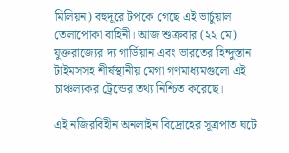মিলিয়ন) বহুদূরে টপকে গেছে এই ভার্চুয়াল তেলাপোকা বাহিনী। আজ শুক্রবার (২২ মে) যুক্তরাজ্যের দ্য গার্ডিয়ান এবং ভারতের হিন্দুস্তান টাইমসসহ শীর্ষস্থানীয় মেগা গণমাধ্যমগুলো এই চাঞ্চল্যকর ট্রেন্ডের তথ্য নিশ্চিত করেছে।

এই নজিরবিহীন অনলাইন বিদ্রোহের সূত্রপাত ঘটে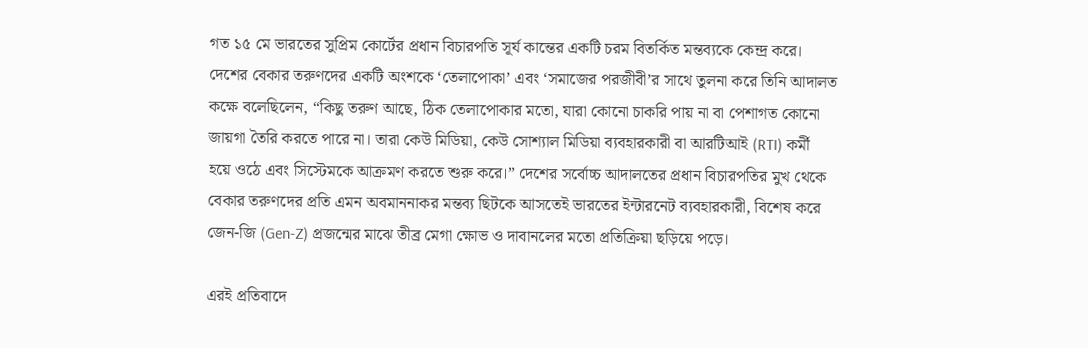গত ১৫ মে ভারতের সুপ্রিম কোর্টের প্রধান বিচারপতি সূর্য কান্তের একটি চরম বিতর্কিত মন্তব্যকে কেন্দ্র করে। দেশের বেকার তরুণদের একটি অংশকে ‘তেলাপোকা’ এবং ‘সমাজের পরজীবী’র সাথে তুলনা করে তিনি আদালত কক্ষে বলেছিলেন, “কিছু তরুণ আছে, ঠিক তেলাপোকার মতো, যারা কোনো চাকরি পায় না বা পেশাগত কোনো জায়গা তৈরি করতে পারে না। তারা কেউ মিডিয়া, কেউ সোশ্যাল মিডিয়া ব্যবহারকারী বা আরটিআই (RTI) কর্মী হয়ে ওঠে এবং সিস্টেমকে আক্রমণ করতে শুরু করে।” দেশের সর্বোচ্চ আদালতের প্রধান বিচারপতির মুখ থেকে বেকার তরুণদের প্রতি এমন অবমাননাকর মন্তব্য ছিটকে আসতেই ভারতের ইন্টারনেট ব্যবহারকারী, বিশেষ করে জেন-জি (Gen-Z) প্রজন্মের মাঝে তীব্র মেগা ক্ষোভ ও দাবানলের মতো প্রতিক্রিয়া ছড়িয়ে পড়ে।

এরই প্রতিবাদে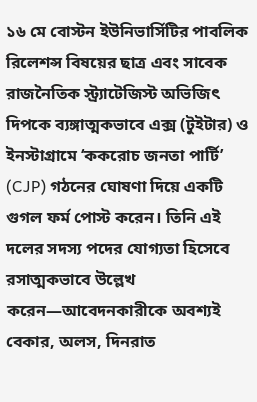১৬ মে বোস্টন ইউনিভার্সিটির পাবলিক রিলেশন্স বিষয়ের ছাত্র এবং সাবেক রাজনৈতিক স্ট্র্যাটেজিস্ট অভিজিৎ দিপকে ব্যঙ্গাত্মকভাবে এক্স (টুইটার) ও ইনস্টাগ্রামে ‘ককরোচ জনতা পার্টি’ (CJP) গঠনের ঘোষণা দিয়ে একটি গুগল ফর্ম পোস্ট করেন। তিনি এই দলের সদস্য পদের যোগ্যতা হিসেবে রসাত্মকভাবে উল্লেখ করেন—আবেদনকারীকে অবশ্যই বেকার, অলস, দিনরাত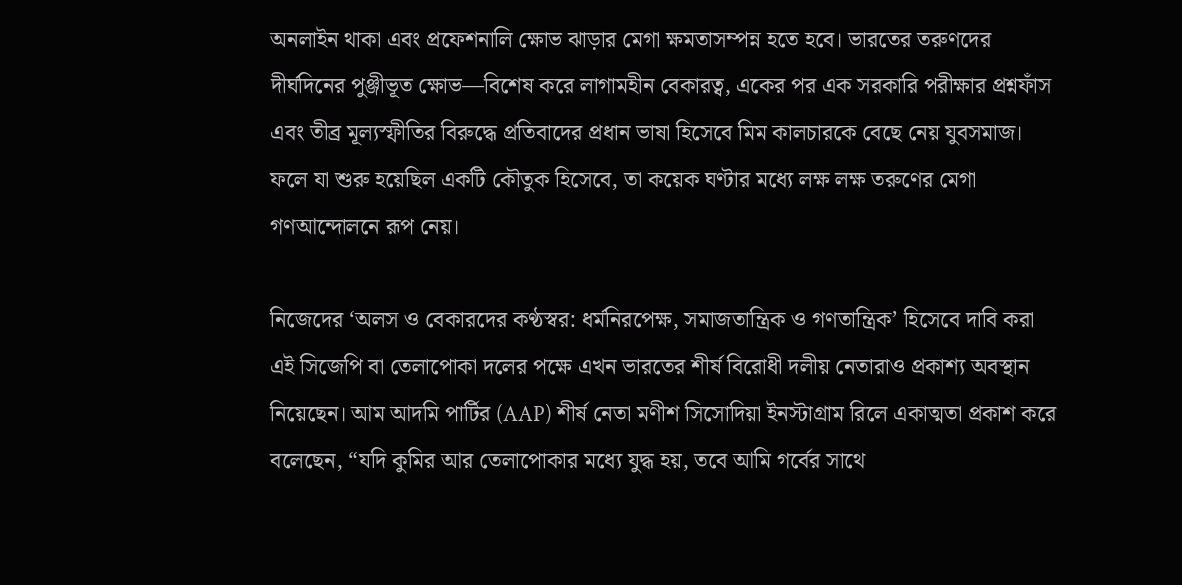অনলাইন থাকা এবং প্রফেশনালি ক্ষোভ ঝাড়ার মেগা ক্ষমতাসম্পন্ন হতে হবে। ভারতের তরুণদের দীর্ঘদিনের পুঞ্জীভূত ক্ষোভ—বিশেষ করে লাগামহীন বেকারত্ব, একের পর এক সরকারি পরীক্ষার প্রশ্নফাঁস এবং তীব্র মূল্যস্ফীতির বিরুদ্ধে প্রতিবাদের প্রধান ভাষা হিসেবে মিম কালচারকে বেছে নেয় যুবসমাজ। ফলে যা শুরু হয়েছিল একটি কৌতুক হিসেবে, তা কয়েক ঘণ্টার মধ্যে লক্ষ লক্ষ তরুণের মেগা গণআন্দোলনে রূপ নেয়।

নিজেদের ‘অলস ও বেকারদের কণ্ঠস্বর: ধর্মনিরপেক্ষ, সমাজতান্ত্রিক ও গণতান্ত্রিক’ হিসেবে দাবি করা এই সিজেপি বা তেলাপোকা দলের পক্ষে এখন ভারতের শীর্ষ বিরোধী দলীয় নেতারাও প্রকাশ্য অবস্থান নিয়েছেন। আম আদমি পার্টির (AAP) শীর্ষ নেতা মণীশ সিসোদিয়া ইনস্টাগ্রাম রিলে একাত্মতা প্রকাশ করে বলেছেন, “যদি কুমির আর তেলাপোকার মধ্যে যুদ্ধ হয়, তবে আমি গর্বের সাথে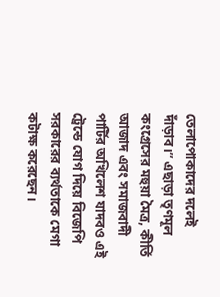তেলাপোকাদের দলেই দাঁড়াব।” এছাড়া তৃণমূল কংগ্রেসের মহুয়া মৈত্র, কীর্তি আজাদ এবং সমাজবাদী পার্টির অখিলেশ যাদবও এই ট্রেন্ডে যোগ দিয়ে বিজেপি সরকারের ব্যর্থতাকে মেগা কটাক্ষ করেছেন।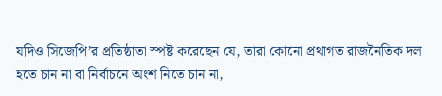যদিও সিজেপি’র প্রতিষ্ঠাতা স্পষ্ট করেছেন যে, তারা কোনো প্রথাগত রাজনৈতিক দল হতে চান না বা নির্বাচনে অংশ নিতে চান না,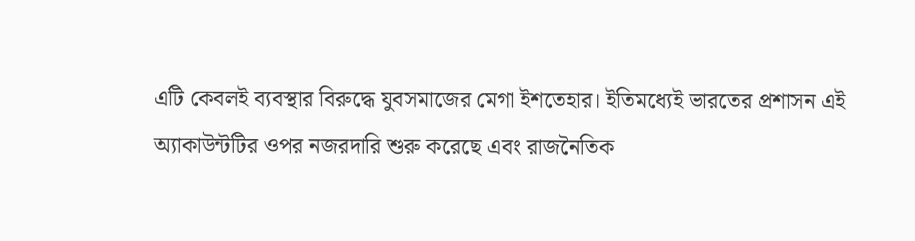এটি কেবলই ব্যবস্থার বিরুদ্ধে যুবসমাজের মেগা ইশতেহার। ইতিমধ্যেই ভারতের প্রশাসন এই অ্যাকাউন্টটির ওপর নজরদারি শুরু করেছে এবং রাজনৈতিক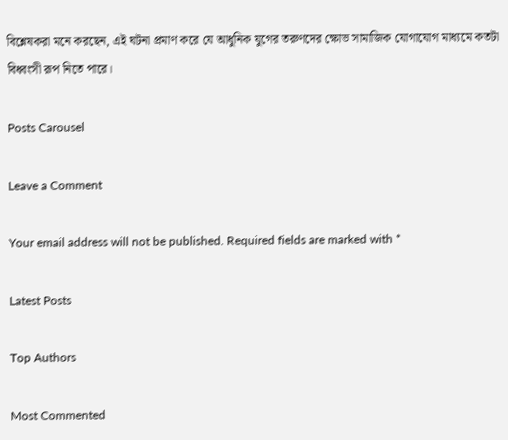বিশ্লেষকরা মনে করছেন, এই ঘটনা প্রমাণ করে যে আধুনিক যুগের তরুণদের ক্ষোভ সামাজিক যোগাযোগ মাধ্যমে কতটা বিধ্বংসী রূপ নিতে পারে।

Posts Carousel

Leave a Comment

Your email address will not be published. Required fields are marked with *

Latest Posts

Top Authors

Most Commented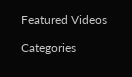Featured Videos

Categories